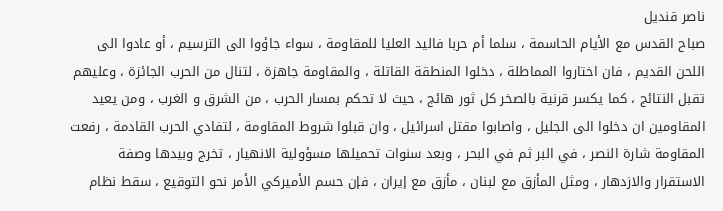ناصر قنديل
صباح القدس مع الأيام الحاسمة ، سلما أم حربا فاليد العليا للمقاومة ، سواء جاؤوا الى الترسيم ، أو عادوا الى اللحن القديم ، فان اختاروا المماطلة ، دخلوا المنطقة القاتلة ، والمقاومة جاهزة ، لتنال من الحرب الجائزة ، وعليهم تقبل النتائج ، كما يكسر قرنية بالصخر كل ثور هائج ، حيث لا تحكم بمسار الحرب ، من الشرق و الغرب ، ومن يعيد المقاومين ان دخلوا الى الجليل ، واصابوا مقتل اسرائيل ، وان قبلوا شروط المقاومة ، لتفادي الحرب القادمة ، رفعت المقاومة شارة النصر ، في البر ثم في البحر ، وبعد سنوات تحميلها مسؤولية الانهيار ، تخرج وبيدها وصفة الاستقرار والازدهار ، ومثل المأزق مع لبنان ، مأزق مع إيران ، فإن حسم الأميركي الأمر نحو التوقيع ، سقط نظام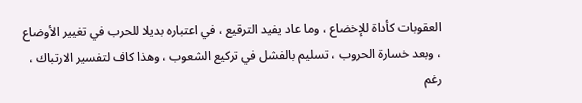العقوبات كأداة للإخضاع ، وما عاد يفيد الترقيع ، في اعتباره بديلا للحرب في تغيير الأوضاع ، وبعد خسارة الحروب ، تسليم بالفشل في تركيع الشعوب ، وهذا كاف لتفسير الارتباك ، رغم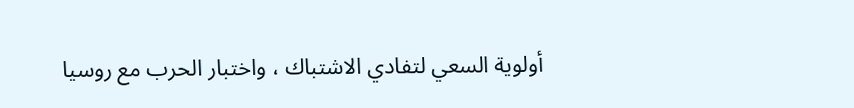أولوية السعي لتفادي الاشتباك ، واختبار الحرب مع روسيا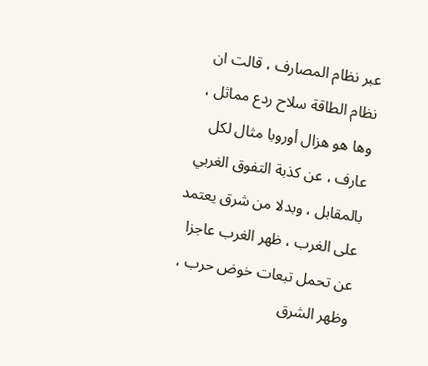عبر نظام المصارف ، قالت ان نظام الطاقة سلاح ردع مماثل ، وها هو هزال أوروبا مثال لكل عارف ، عن كذبة التفوق الغربي بالمقابل ، وبدلا من شرق يعتمد على الغرب ، ظهر الغرب عاجزا عن تحمل تبعات خوض حرب ، وظهر الشرق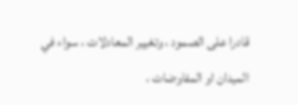قادرا على الصمود ، وتغيير المعادلات ، سواء في الميدان او المفاوضات ،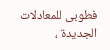فطوبى للمعادلات الجديدة ،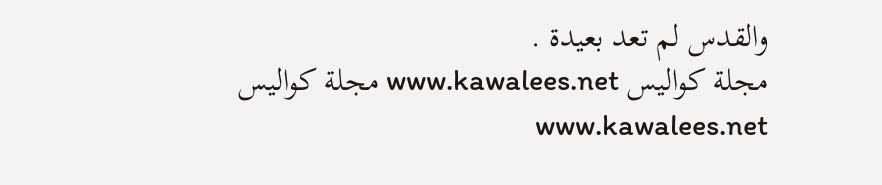والقدس لم تعد بعيدة .
مجلة كواليس www.kawalees.net مجلة كواليس www.kawalees.net